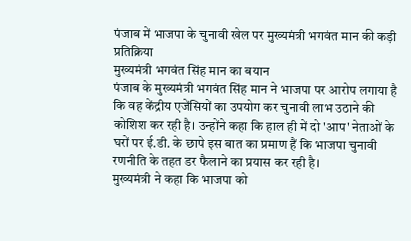पंजाब में भाजपा के चुनावी खेल पर मुख्यमंत्री भगवंत मान की कड़ी प्रतिक्रिया
मुख्यमंत्री भगवंत सिंह मान का बयान
पंजाब के मुख्यमंत्री भगवंत सिंह मान ने भाजपा पर आरोप लगाया है कि वह केंद्रीय एजेंसियों का उपयोग कर चुनावी लाभ उठाने की कोशिश कर रही है। उन्होंने कहा कि हाल ही में दो 'आप' नेताओं के घरों पर ई.डी. के छापे इस बात का प्रमाण हैं कि भाजपा चुनावी रणनीति के तहत डर फैलाने का प्रयास कर रही है।
मुख्यमंत्री ने कहा कि भाजपा को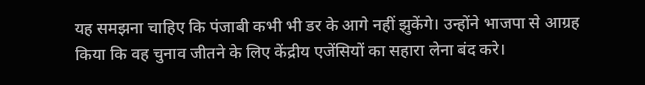यह समझना चाहिए कि पंजाबी कभी भी डर के आगे नहीं झुकेंगे। उन्होंने भाजपा से आग्रह किया कि वह चुनाव जीतने के लिए केंद्रीय एजेंसियों का सहारा लेना बंद करे।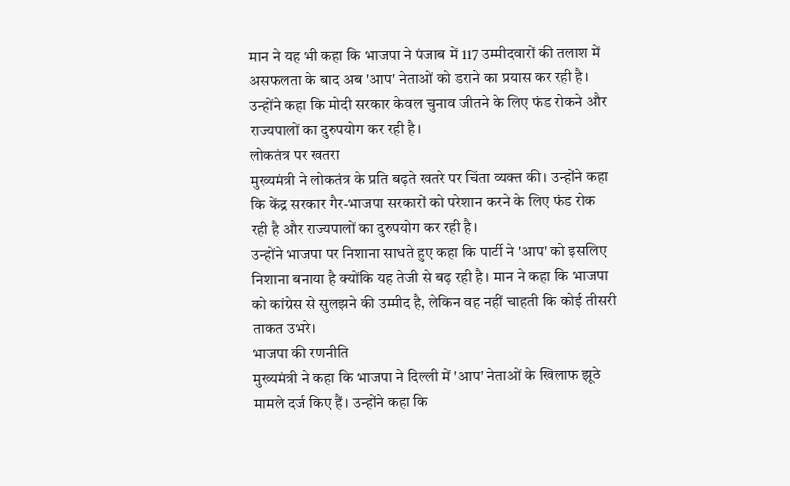मान ने यह भी कहा कि भाजपा ने पंजाब में 117 उम्मीदवारों की तलाश में असफलता के बाद अब 'आप' नेताओं को डराने का प्रयास कर रही है। उन्होंने कहा कि मोदी सरकार केवल चुनाव जीतने के लिए फंड रोकने और राज्यपालों का दुरुपयोग कर रही है।
लोकतंत्र पर खतरा
मुख्यमंत्री ने लोकतंत्र के प्रति बढ़ते खतरे पर चिंता व्यक्त की। उन्होंने कहा कि केंद्र सरकार गैर-भाजपा सरकारों को परेशान करने के लिए फंड रोक रही है और राज्यपालों का दुरुपयोग कर रही है।
उन्होंने भाजपा पर निशाना साधते हुए कहा कि पार्टी ने 'आप' को इसलिए निशाना बनाया है क्योंकि यह तेजी से बढ़ रही है। मान ने कहा कि भाजपा को कांग्रेस से सुलझने की उम्मीद है, लेकिन वह नहीं चाहती कि कोई तीसरी ताकत उभरे।
भाजपा की रणनीति
मुख्यमंत्री ने कहा कि भाजपा ने दिल्ली में 'आप' नेताओं के खिलाफ झूठे मामले दर्ज किए हैं। उन्होंने कहा कि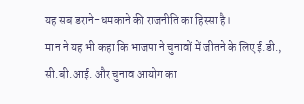यह सब डराने-धमकाने की राजनीति का हिस्सा है।
मान ने यह भी कहा कि भाजपा ने चुनावों में जीतने के लिए ई.डी., सी.बी.आई. और चुनाव आयोग का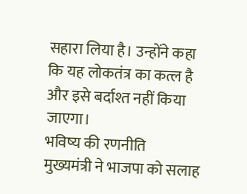सहारा लिया है। उन्होंने कहा कि यह लोकतंत्र का कत्ल है और इसे बर्दाश्त नहीं किया जाएगा।
भविष्य की रणनीति
मुख्यमंत्री ने भाजपा को सलाह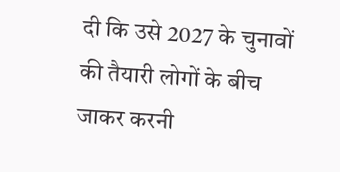दी कि उसे 2027 के चुनावों की तैयारी लोगों के बीच जाकर करनी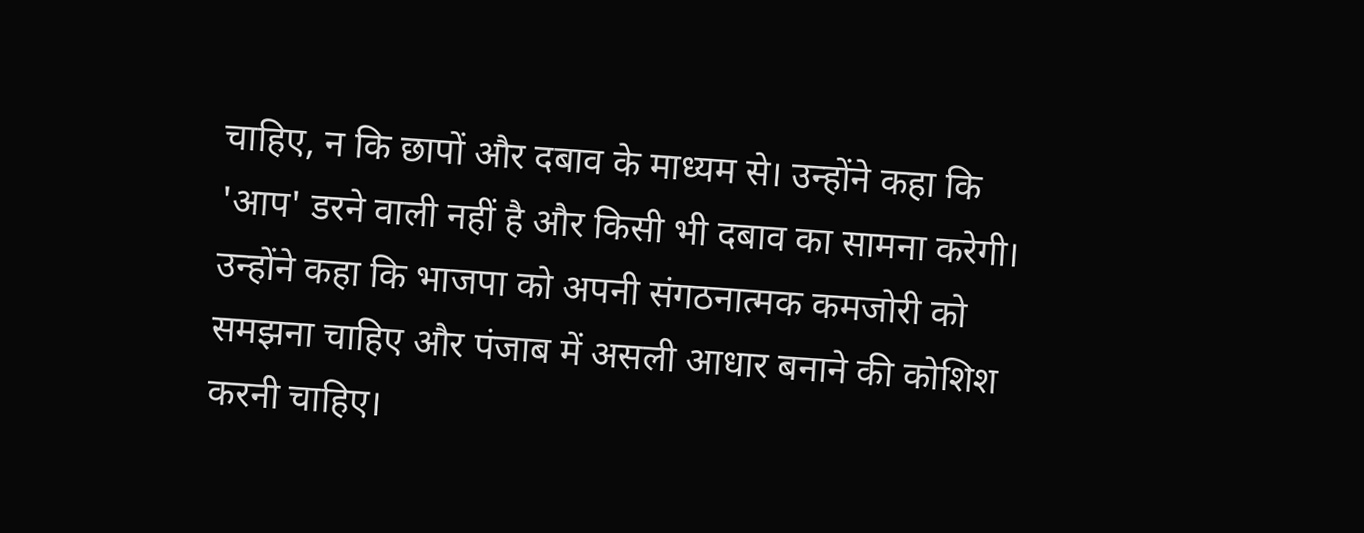चाहिए, न कि छापों और दबाव के माध्यम से। उन्होंने कहा कि 'आप' डरने वाली नहीं है और किसी भी दबाव का सामना करेगी।
उन्होंने कहा कि भाजपा को अपनी संगठनात्मक कमजोरी को समझना चाहिए और पंजाब में असली आधार बनाने की कोशिश करनी चाहिए।